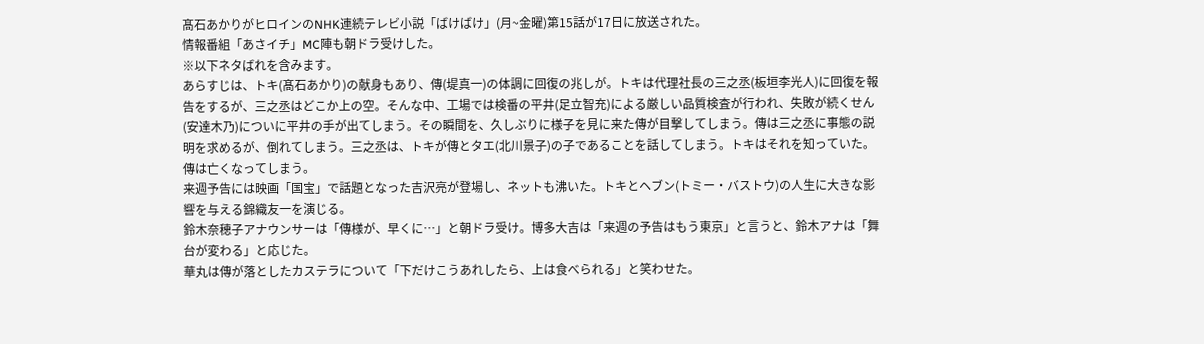髙石あかりがヒロインのNHK連続テレビ小説「ばけばけ」(月~金曜)第15話が17日に放送された。
情報番組「あさイチ」MC陣も朝ドラ受けした。
※以下ネタばれを含みます。
あらすじは、トキ(髙石あかり)の献身もあり、傳(堤真一)の体調に回復の兆しが。トキは代理社長の三之丞(板垣李光人)に回復を報告をするが、三之丞はどこか上の空。そんな中、工場では検番の平井(足立智充)による厳しい品質検査が行われ、失敗が続くせん(安達木乃)についに平井の手が出てしまう。その瞬間を、久しぶりに様子を見に来た傳が目撃してしまう。傳は三之丞に事態の説明を求めるが、倒れてしまう。三之丞は、トキが傳とタエ(北川景子)の子であることを話してしまう。トキはそれを知っていた。傳は亡くなってしまう。
来週予告には映画「国宝」で話題となった吉沢亮が登場し、ネットも沸いた。トキとヘブン(トミー・バストウ)の人生に大きな影響を与える錦織友一を演じる。
鈴木奈穂子アナウンサーは「傳様が、早くに…」と朝ドラ受け。博多大吉は「来週の予告はもう東京」と言うと、鈴木アナは「舞台が変わる」と応じた。
華丸は傳が落としたカステラについて「下だけこうあれしたら、上は食べられる」と笑わせた。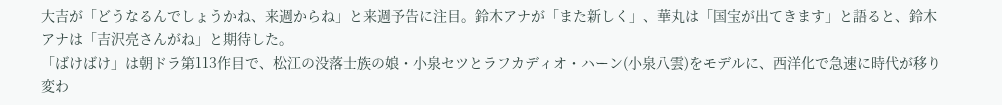大吉が「どうなるんでしょうかね、来週からね」と来週予告に注目。鈴木アナが「また新しく」、華丸は「国宝が出てきます」と語ると、鈴木アナは「吉沢亮さんがね」と期待した。
「ばけばけ」は朝ドラ第113作目で、松江の没落士族の娘・小泉セツとラフカディオ・ハーン(小泉八雲)をモデルに、西洋化で急速に時代が移り変わ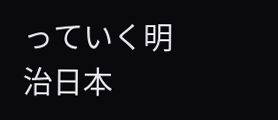っていく明治日本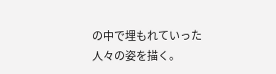の中で埋もれていった人々の姿を描く。